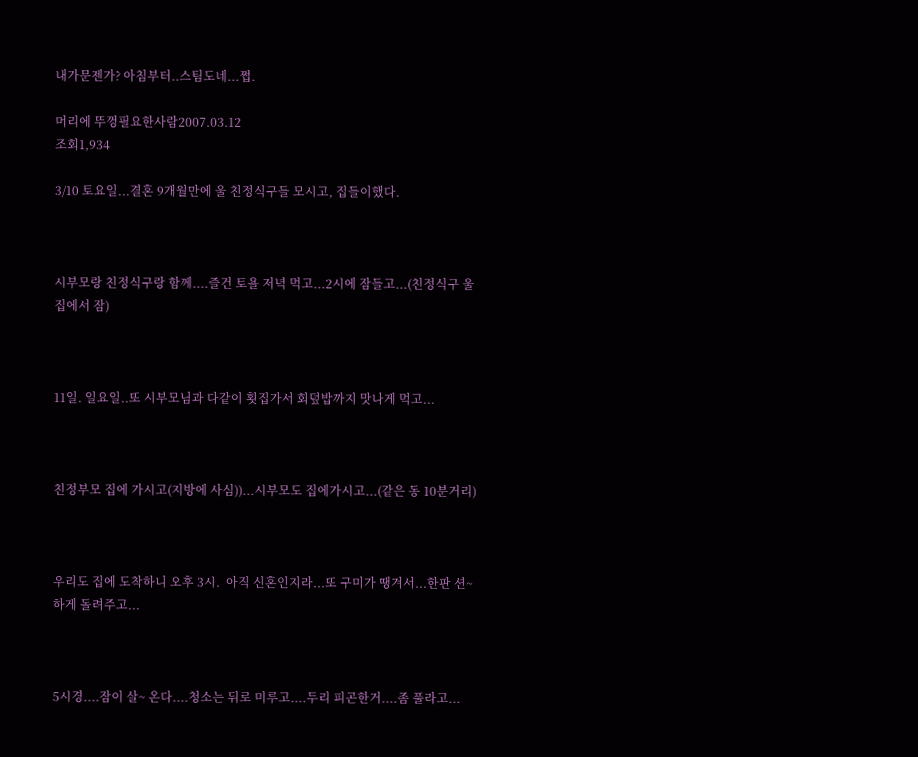내가문젠가? 아침부터..스팀도네...쩝.

머리에 뚜껑필요한사람2007.03.12
조회1,934

3/10 토요일...결혼 9개월만에 울 친정식구들 모시고, 집들이했다.



시부모랑 친정식구랑 함께....즐건 토욜 저녁 먹고...2시에 잠들고...(친정식구 울집에서 잠)



11일. 일요일..또 시부모님과 다같이 횟집가서 회덮밥까지 맛나게 먹고...



친정부모 집에 가시고(지방에 사심))...시부모도 집에가시고...(같은 동 10분거리)



우리도 집에 도착하니 오후 3시.  아직 신혼인지라...또 구미가 땡겨서...한판 션~하게 돌려주고...



5시경....잠이 살~ 온다....청소는 뒤로 미루고....두리 피곤한거....좀 풀라고...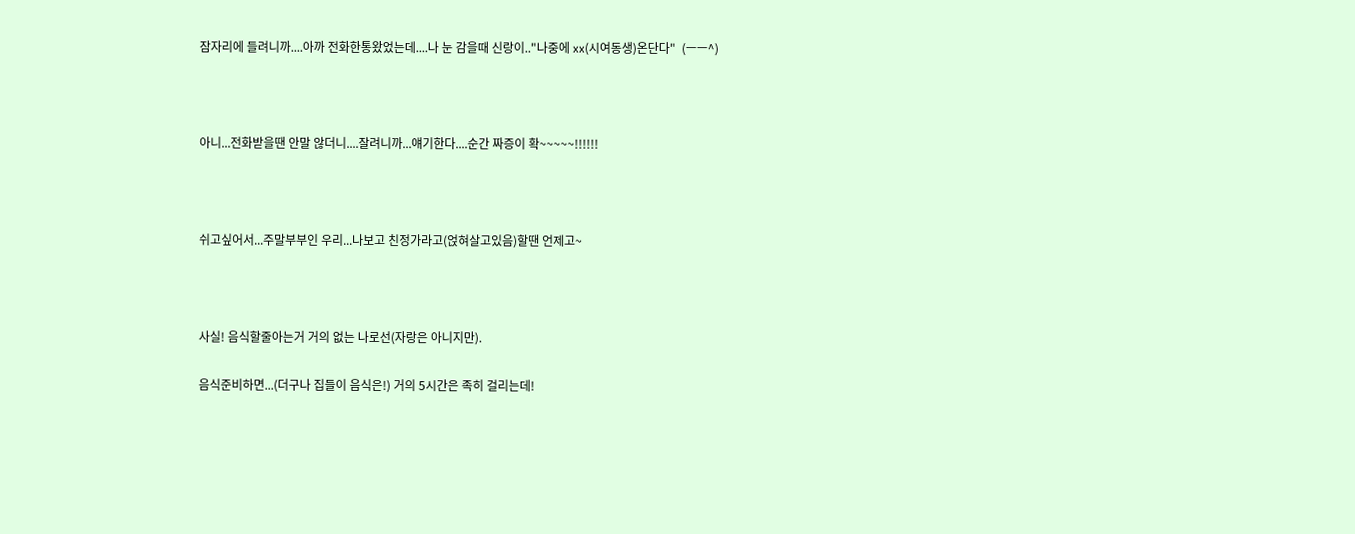잠자리에 들려니까....아까 전화한통왔었는데....나 눈 감을때 신랑이.."나중에 xx(시여동생)온단다"  (ㅡㅡ^)



아니...전화받을땐 안말 않더니....잘려니까...얘기한다....순간 짜증이 확~~~~~!!!!!!



쉬고싶어서...주말부부인 우리...나보고 친정가라고(얹혀살고있음)할땐 언제고~



사실! 음식할줄아는거 거의 없는 나로선(자랑은 아니지만).

음식준비하면...(더구나 집들이 음식은!) 거의 5시간은 족히 걸리는데!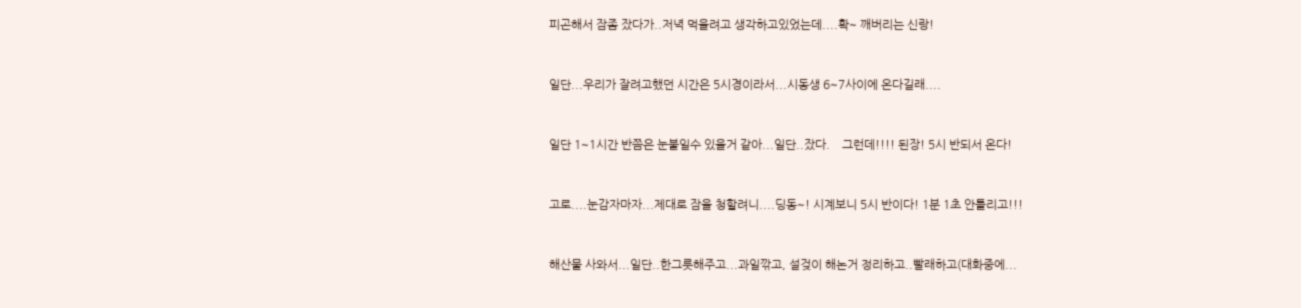피곤해서 잠좀 잤다가..저녁 먹을려고 생각하고있었는데....확~ 깨버리는 신랑!



일단...우리가 잘려고했던 시간은 5시경이라서...시동생 6~7사이에 온다길래....



일단 1~1시간 반쯤은 눈붙일수 있을거 같아...일단..잤다.    그런데!!!! 된장! 5시 반되서 온다!



고로....눈감자마자...제대로 잠을 청할려니....딩동~! 시계보니 5시 반이다! 1분 1초 안틀리고!!!



해산물 사와서...일단..한그릇해주고...과일깎고, 설겆이 해논거 정리하고..빨래하고(대화중에...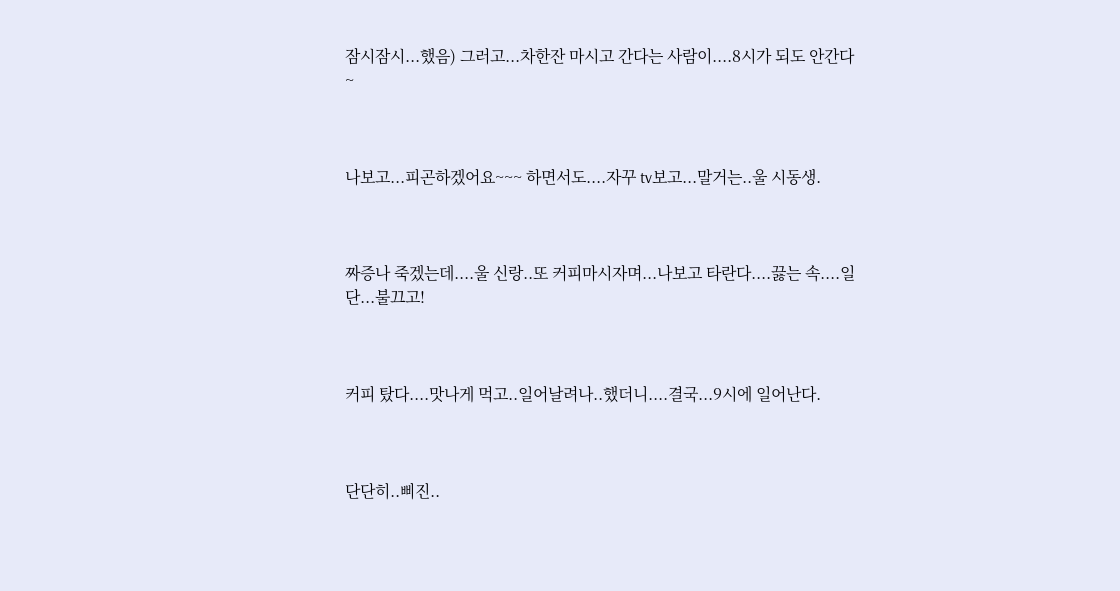잠시잠시...했음) 그러고...차한잔 마시고 간다는 사람이....8시가 되도 안간다~



나보고...피곤하겠어요~~~ 하면서도....자꾸 tv보고...말거는..울 시동생.



짜증나 죽겠는데....울 신랑..또 커피마시자며...나보고 타란다....끓는 속....일단...불끄고!



커피 탔다....맛나게 먹고..일어날려나..했더니....결국...9시에 일어난다.



단단히..삐진..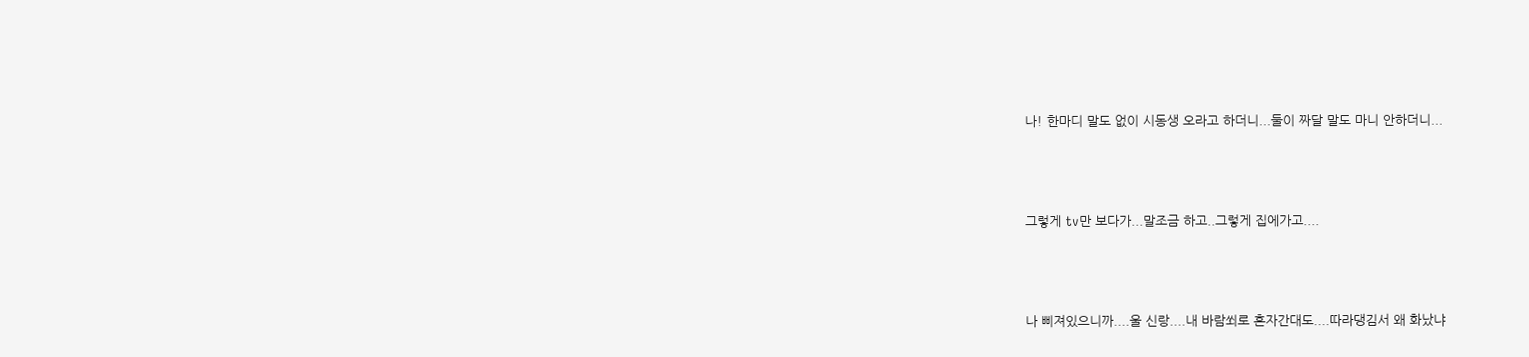나! 한마디 말도 없이 시동생 오라고 하더니...둘이 짜달 말도 마니 안하더니...



그렇게 tv만 보다가...말조금 하고..그렇게 집에가고....



나 삐져있으니까....울 신랑....내 바람쐬로 혼자간대도....따라댕김서 왜 화났냐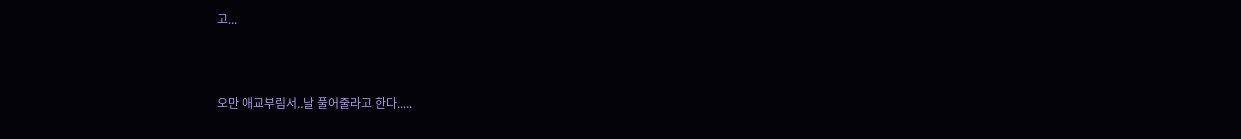고...



오만 애교부림서..날 풀어줄라고 한다.....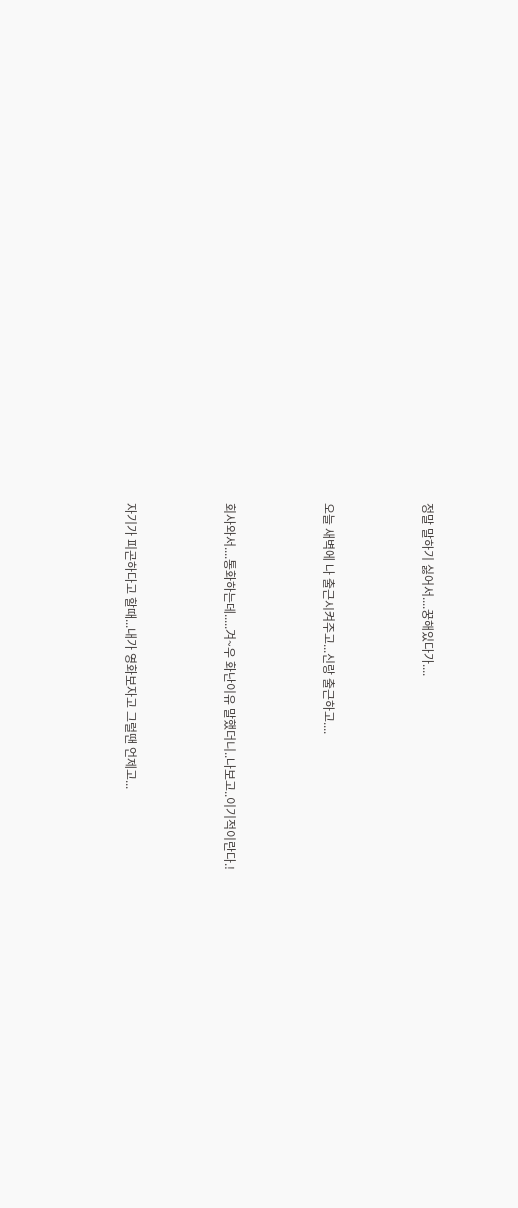정말 말하기 싫어서....꿍해있다가....



오늘 새벽에 나 출근시켜주고...신랑 출근하고....



회사와서....통화하는데.....겨~우 화난이유 말했더니..나보고..이기적이란다.!



자기가 피곤하다고 할때...내가 영화보자고 그럴땐 언제고...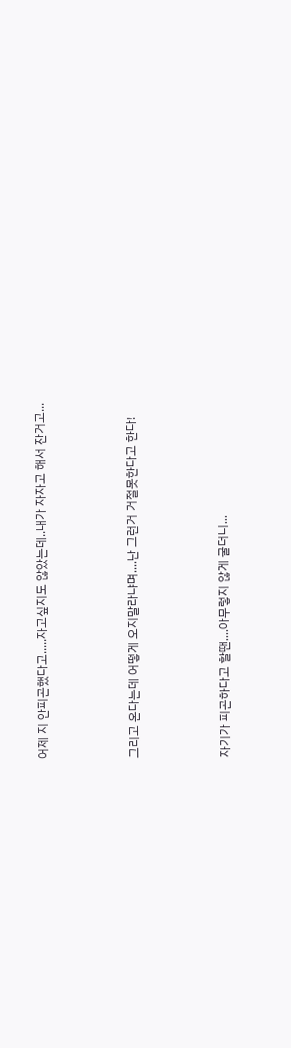어제 지 안피곤했다고.....자고싶지도 않았는데..내가 자자고 해서 잔거고...



그리고 온다는데 어떻게 오지말라냐며....난 그런거 거절못한다고 한다!



자기가 피곤하다고 할땐....아무렇지 않게 굴더니...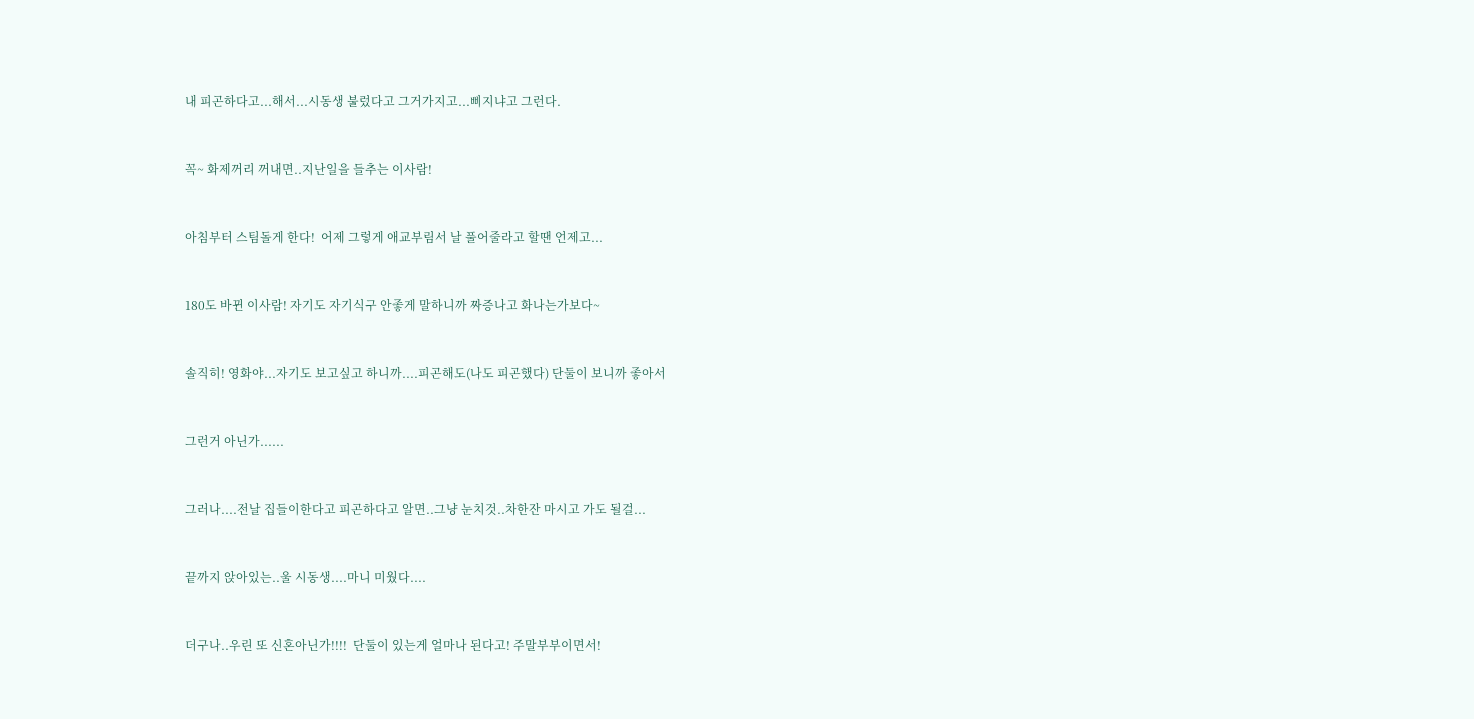내 피곤하다고...해서...시동생 불렀다고 그거가지고...삐지냐고 그런다.



꼭~ 화제꺼리 꺼내면..지난일을 들추는 이사람!



아침부터 스팀돌게 한다!  어제 그렇게 애교부림서 날 풀어줄라고 할땐 언제고...



180도 바뀐 이사람! 자기도 자기식구 안좋게 말하니까 짜증나고 화나는가보다~



솔직히! 영화야...자기도 보고싶고 하니까....피곤해도(나도 피곤했다) 단둘이 보니까 좋아서



그런거 아닌가......



그러나....전날 집들이한다고 피곤하다고 알면..그냥 눈치것..차한잔 마시고 가도 될걸...



끝까지 앉아있는..울 시동생....마니 미웠다....



더구나..우린 또 신혼아닌가!!!!  단둘이 있는게 얼마나 된다고! 주말부부이면서!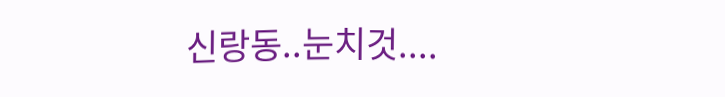신랑동..눈치것....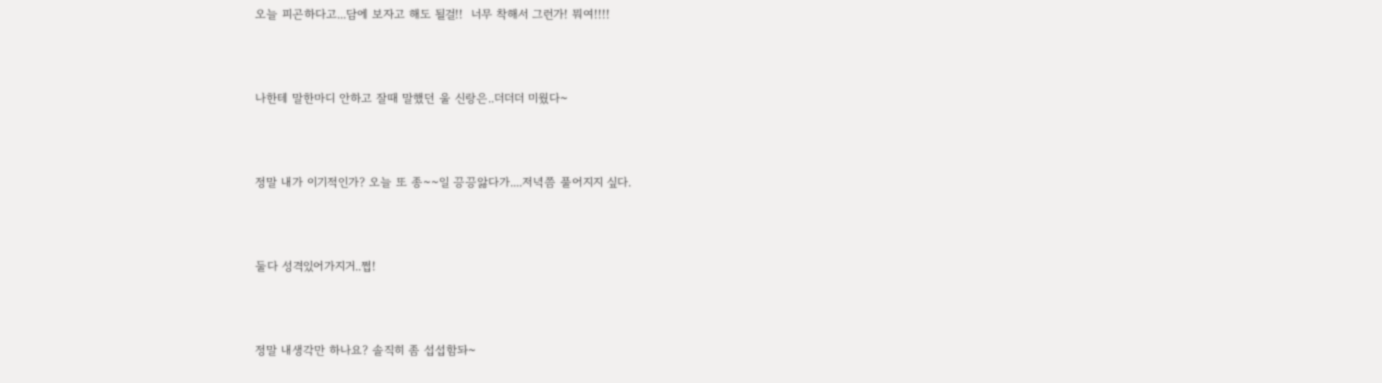오늘 피곤하다고...담에 보자고 해도 될걸!!  너무 착해서 그런가! 뭐여!!!!



나한테 말한마디 안하고 잘때 말했던 울 신랑은..더더더 미웠다~



정말 내가 이기적인가? 오늘 또 종~~일 끙끙앓다가....저녁쯤 풀어지지 싶다.



둘다 성격있어가지거..쩝!



정말 내생각만 하나요? 솔직히 좀 섭섭함돠~